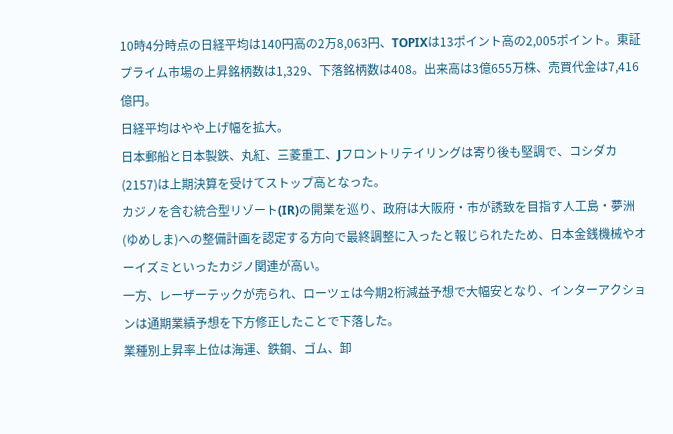10時4分時点の日経平均は140円高の2万8,063円、TOPIXは13ポイント高の2,005ポイント。東証プライム市場の上昇銘柄数は1,329、下落銘柄数は408。出来高は3億655万株、売買代金は7,416億円。
日経平均はやや上げ幅を拡大。
日本郵船と日本製鉄、丸紅、三菱重工、Jフロントリテイリングは寄り後も堅調で、コシダカ(2157)は上期決算を受けてストップ高となった。
カジノを含む統合型リゾート(IR)の開業を巡り、政府は大阪府・市が誘致を目指す人工島・夢洲(ゆめしま)への整備計画を認定する方向で最終調整に入ったと報じられたため、日本金銭機械やオーイズミといったカジノ関連が高い。
一方、レーザーテックが売られ、ローツェは今期2桁減益予想で大幅安となり、インターアクションは通期業績予想を下方修正したことで下落した。
業種別上昇率上位は海運、鉄鋼、ゴム、卸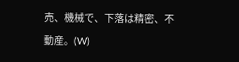売、機械で、下落は精密、不動産。(W)